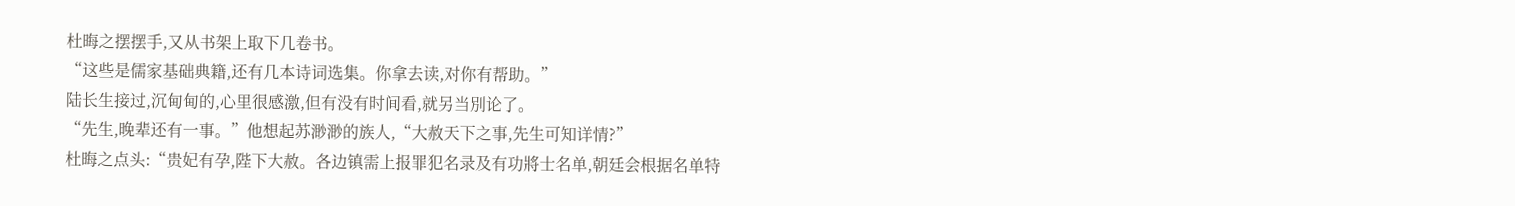杜晦之摆摆手,又从书架上取下几卷书。
“这些是儒家基础典籍,还有几本诗词选集。你拿去读,对你有帮助。”
陆长生接过,沉甸甸的,心里很感激,但有没有时间看,就另当別论了。
“先生,晚辈还有一事。”他想起苏渺渺的族人,“大赦天下之事,先生可知详情?”
杜晦之点头:“贵妃有孕,陛下大赦。各边镇需上报罪犯名录及有功將士名单,朝廷会根据名单特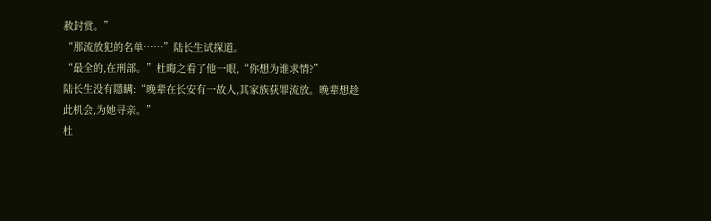赦封赏。”
“那流放犯的名单……”陆长生试探道。
“最全的,在刑部。”杜晦之看了他一眼,“你想为谁求情?”
陆长生没有隱瞒:“晚辈在长安有一故人,其家族获罪流放。晚辈想趁此机会,为她寻亲。”
杜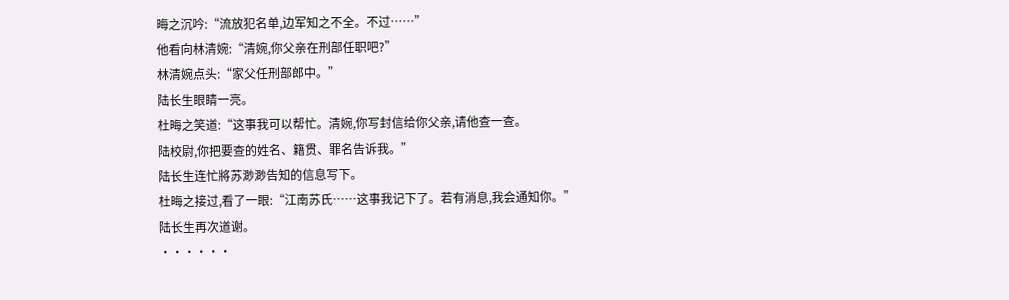晦之沉吟:“流放犯名单,边军知之不全。不过……”
他看向林清婉:“清婉,你父亲在刑部任职吧?”
林清婉点头:“家父任刑部郎中。”
陆长生眼睛一亮。
杜晦之笑道:“这事我可以帮忙。清婉,你写封信给你父亲,请他查一查。
陆校尉,你把要查的姓名、籍贯、罪名告诉我。”
陆长生连忙將苏渺渺告知的信息写下。
杜晦之接过,看了一眼:“江南苏氏……这事我记下了。若有消息,我会通知你。”
陆长生再次道谢。
······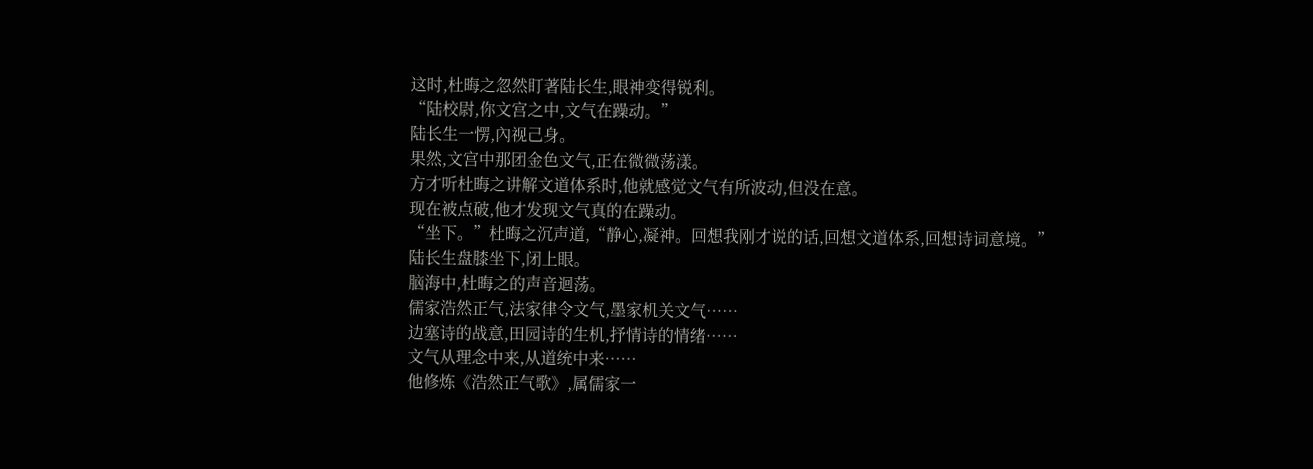这时,杜晦之忽然盯著陆长生,眼神变得锐利。
“陆校尉,你文宫之中,文气在躁动。”
陆长生一愣,內视己身。
果然,文宫中那团金色文气,正在微微荡漾。
方才听杜晦之讲解文道体系时,他就感觉文气有所波动,但没在意。
现在被点破,他才发现文气真的在躁动。
“坐下。”杜晦之沉声道,“静心,凝神。回想我刚才说的话,回想文道体系,回想诗词意境。”
陆长生盘膝坐下,闭上眼。
脑海中,杜晦之的声音迴荡。
儒家浩然正气,法家律令文气,墨家机关文气……
边塞诗的战意,田园诗的生机,抒情诗的情绪……
文气从理念中来,从道统中来……
他修炼《浩然正气歌》,属儒家一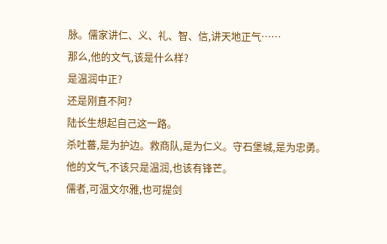脉。儒家讲仁、义、礼、智、信,讲天地正气……
那么,他的文气,该是什么样?
是温润中正?
还是刚直不阿?
陆长生想起自己这一路。
杀吐蕃,是为护边。救商队,是为仁义。守石堡城,是为忠勇。
他的文气,不该只是温润,也该有锋芒。
儒者,可温文尔雅,也可提剑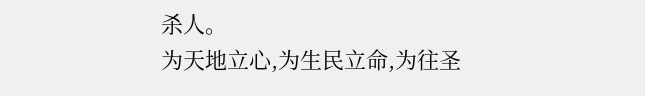杀人。
为天地立心,为生民立命,为往圣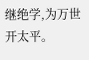继绝学,为万世开太平。